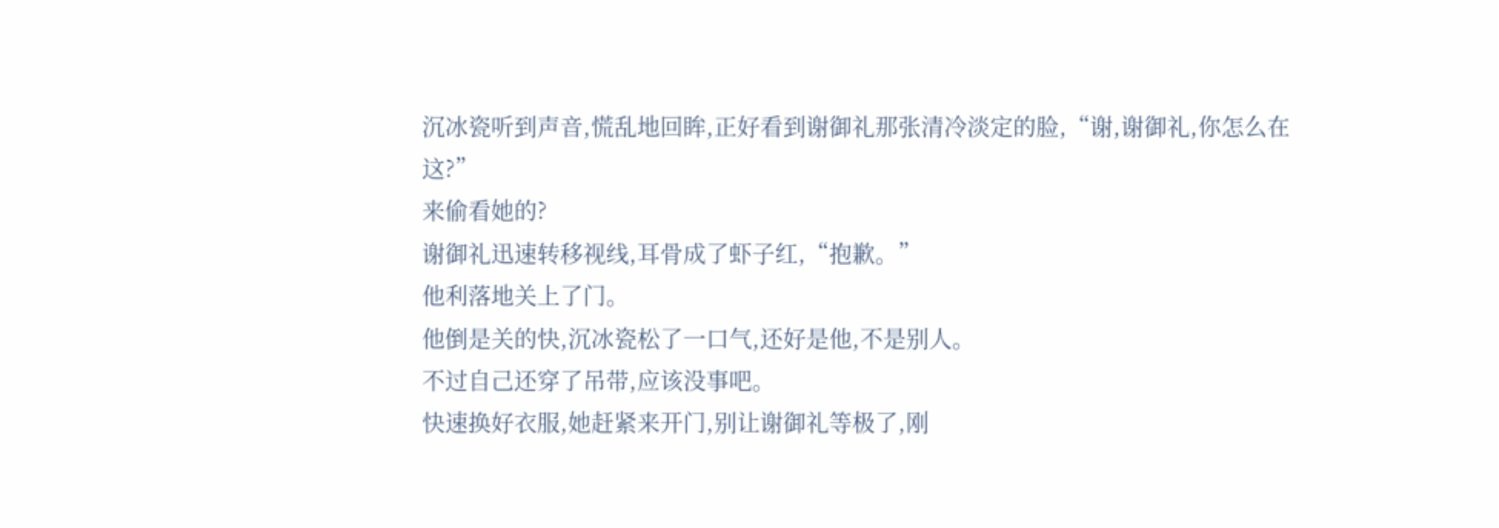沉冰瓷听到声音,慌乱地回眸,正好看到谢御礼那张清冷淡定的脸,“谢,谢御礼,你怎么在这?”
来偷看她的?
谢御礼迅速转移视线,耳骨成了虾子红,“抱歉。”
他利落地关上了门。
他倒是关的快,沉冰瓷松了一口气,还好是他,不是别人。
不过自己还穿了吊带,应该没事吧。
快速换好衣服,她赶紧来开门,别让谢御礼等极了,刚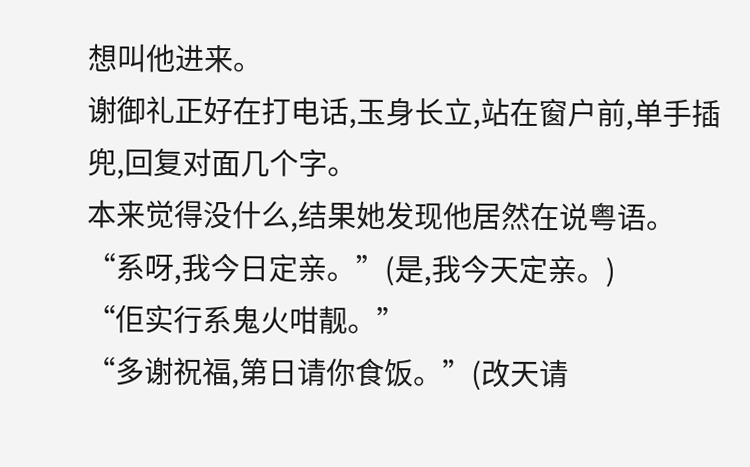想叫他进来。
谢御礼正好在打电话,玉身长立,站在窗户前,单手插兜,回复对面几个字。
本来觉得没什么,结果她发现他居然在说粤语。
“系呀,我今日定亲。”(是,我今天定亲。)
“佢实行系鬼火咁靓。”
“多谢祝福,第日请你食饭。”(改天请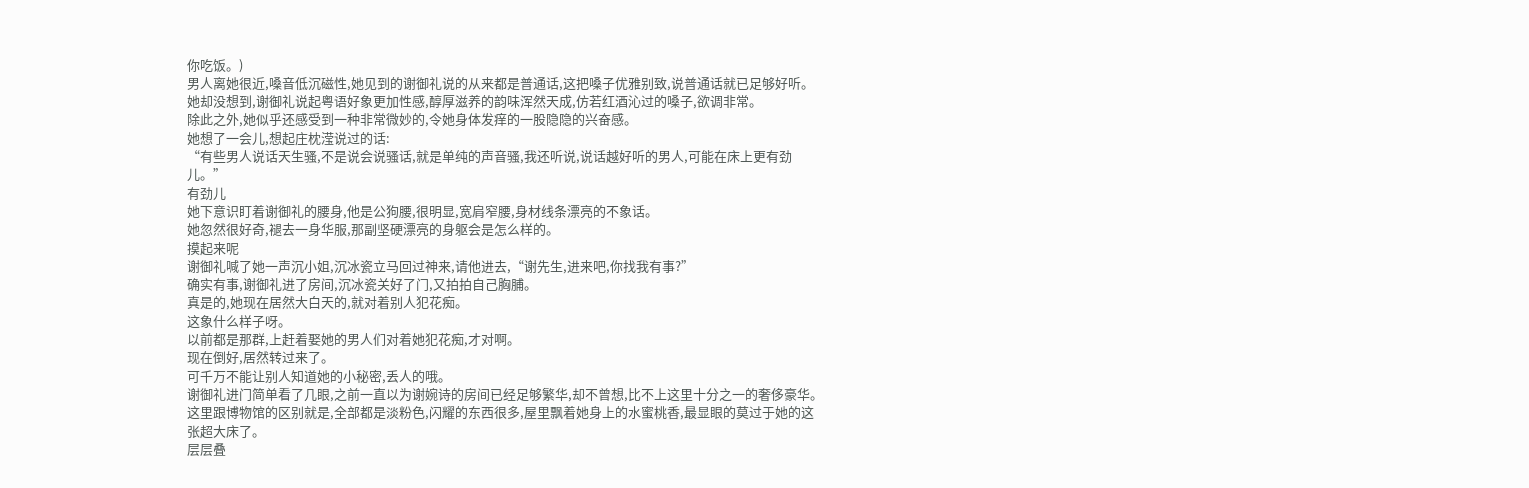你吃饭。)
男人离她很近,嗓音低沉磁性,她见到的谢御礼说的从来都是普通话,这把嗓子优雅别致,说普通话就已足够好听。
她却没想到,谢御礼说起粤语好象更加性感,醇厚滋养的韵味浑然天成,仿若红酒沁过的嗓子,欲调非常。
除此之外,她似乎还感受到一种非常微妙的,令她身体发痒的一股隐隐的兴奋感。
她想了一会儿,想起庄枕滢说过的话:
“有些男人说话天生骚,不是说会说骚话,就是单纯的声音骚,我还听说,说话越好听的男人,可能在床上更有劲儿。”
有劲儿
她下意识盯着谢御礼的腰身,他是公狗腰,很明显,宽肩窄腰,身材线条漂亮的不象话。
她忽然很好奇,褪去一身华服,那副坚硬漂亮的身躯会是怎么样的。
摸起来呢
谢御礼喊了她一声沉小姐,沉冰瓷立马回过神来,请他进去,“谢先生,进来吧,你找我有事?”
确实有事,谢御礼进了房间,沉冰瓷关好了门,又拍拍自己胸脯。
真是的,她现在居然大白天的,就对着别人犯花痴。
这象什么样子呀。
以前都是那群,上赶着娶她的男人们对着她犯花痴,才对啊。
现在倒好,居然转过来了。
可千万不能让别人知道她的小秘密,丢人的哦。
谢御礼进门简单看了几眼,之前一直以为谢婉诗的房间已经足够繁华,却不曾想,比不上这里十分之一的奢侈豪华。
这里跟博物馆的区别就是,全部都是淡粉色,闪耀的东西很多,屋里飘着她身上的水蜜桃香,最显眼的莫过于她的这张超大床了。
层层叠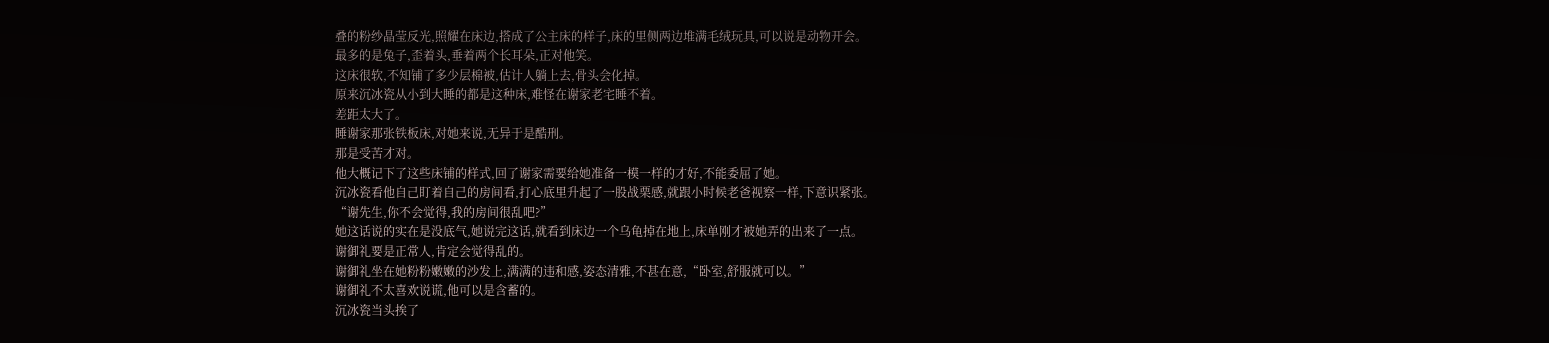叠的粉纱晶莹反光,照耀在床边,搭成了公主床的样子,床的里侧两边堆满毛绒玩具,可以说是动物开会。
最多的是兔子,歪着头,垂着两个长耳朵,正对他笑。
这床很软,不知铺了多少层棉被,估计人躺上去,骨头会化掉。
原来沉冰瓷从小到大睡的都是这种床,难怪在谢家老宅睡不着。
差距太大了。
睡谢家那张铁板床,对她来说,无异于是酷刑。
那是受苦才对。
他大概记下了这些床铺的样式,回了谢家需要给她准备一模一样的才好,不能委屈了她。
沉冰瓷看他自己盯着自己的房间看,打心底里升起了一股战栗感,就跟小时候老爸视察一样,下意识紧张。
“谢先生,你不会觉得,我的房间很乱吧?”
她这话说的实在是没底气,她说完这话,就看到床边一个乌龟掉在地上,床单刚才被她弄的出来了一点。
谢御礼要是正常人,肯定会觉得乱的。
谢御礼坐在她粉粉嫩嫩的沙发上,满满的违和感,姿态清雅,不甚在意,“卧室,舒服就可以。”
谢御礼不太喜欢说谎,他可以是含蓄的。
沉冰瓷当头挨了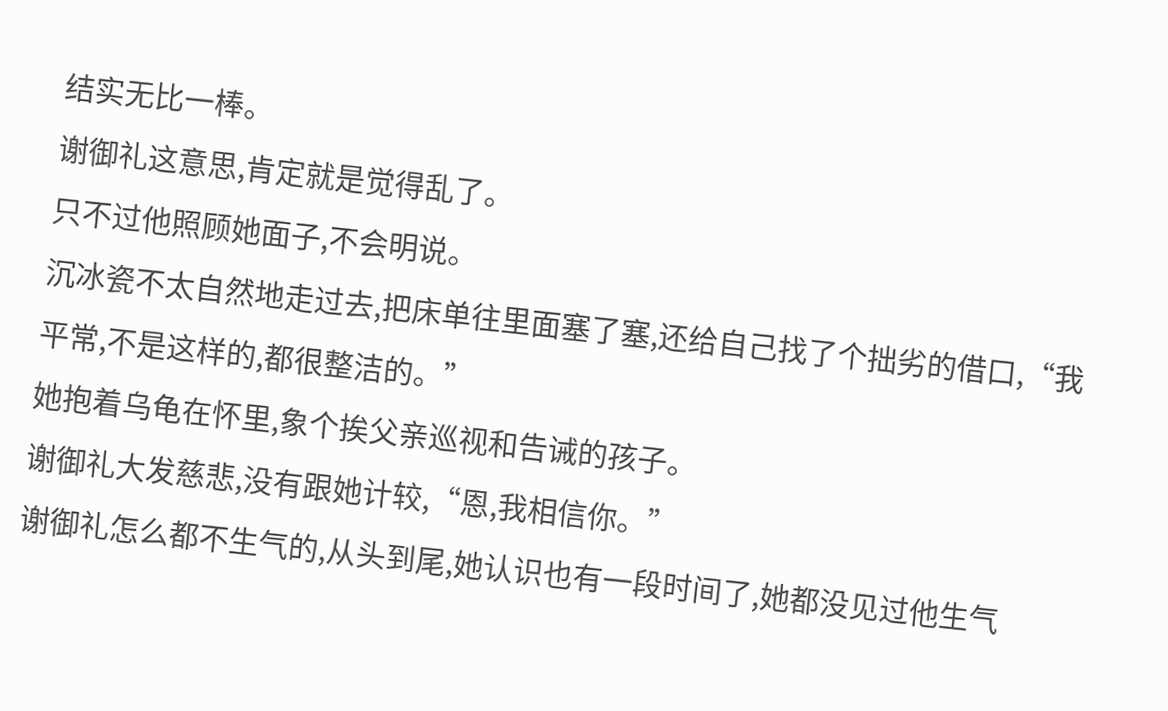结实无比一棒。
谢御礼这意思,肯定就是觉得乱了。
只不过他照顾她面子,不会明说。
沉冰瓷不太自然地走过去,把床单往里面塞了塞,还给自己找了个拙劣的借口,“我平常,不是这样的,都很整洁的。”
她抱着乌龟在怀里,象个挨父亲巡视和告诫的孩子。
谢御礼大发慈悲,没有跟她计较,“恩,我相信你。”
谢御礼怎么都不生气的,从头到尾,她认识也有一段时间了,她都没见过他生气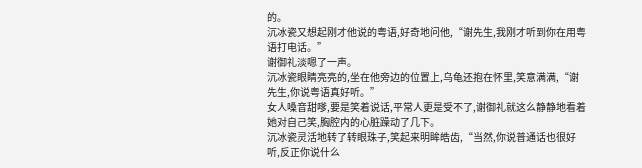的。
沉冰瓷又想起刚才他说的粤语,好奇地问他,“谢先生,我刚才听到你在用粤语打电话。”
谢御礼淡嗯了一声。
沉冰瓷眼睛亮亮的,坐在他旁边的位置上,乌龟还抱在怀里,笑意满满,“谢先生,你说粤语真好听。”
女人嗓音甜嗲,要是笑着说话,平常人更是受不了,谢御礼就这么静静地看着她对自己笑,胸腔内的心脏躁动了几下。
沉冰瓷灵活地转了转眼珠子,笑起来明眸皓齿,“当然,你说普通话也很好听,反正你说什么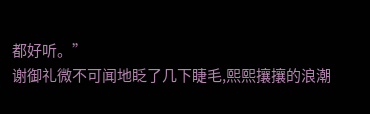都好听。”
谢御礼微不可闻地眨了几下睫毛,熙熙攘攘的浪潮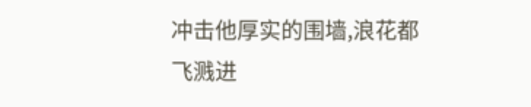冲击他厚实的围墙,浪花都飞溅进